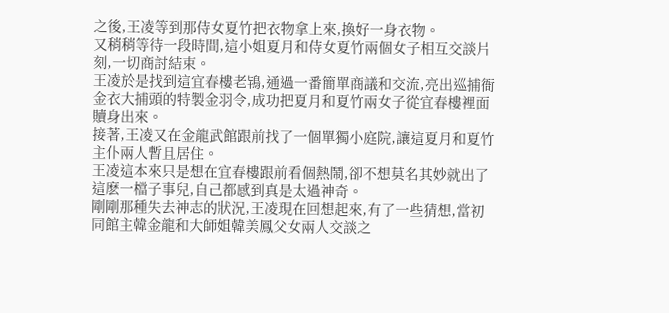之後,王凌等到那侍女夏竹把衣物拿上來,換好一身衣物。
又稍稍等待一段時間,這小姐夏月和侍女夏竹兩個女子相互交談片刻,一切商討結束。
王凌於是找到這宜春樓老鴇,通過一番簡單商議和交流,亮出巡捕衙金衣大捕頭的特製金羽令,成功把夏月和夏竹兩女子從宜春樓裡面贖身出來。
接著,王凌又在金龍武館跟前找了一個單獨小庭院,讓這夏月和夏竹主仆兩人暫且居住。
王凌這本來只是想在宜春樓跟前看個熱鬧,卻不想莫名其妙就出了這麽一檔子事兒,自己都感到真是太過神奇。
剛剛那種失去神志的狀況,王凌現在回想起來,有了一些猜想,當初同館主韓金龍和大師姐韓美鳳父女兩人交談之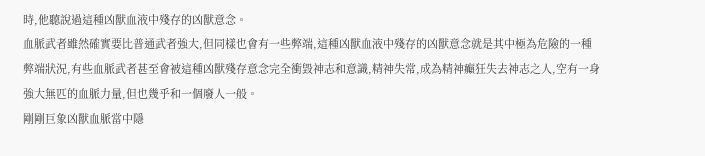時,他聽說過這種凶獸血液中殘存的凶獸意念。
血脈武者雖然確實要比普通武者強大,但同樣也會有一些弊端,這種凶獸血液中殘存的凶獸意念就是其中極為危險的一種弊端狀況,有些血脈武者甚至會被這種凶獸殘存意念完全衝毀神志和意識,精神失常,成為精神癲狂失去神志之人,空有一身強大無匹的血脈力量,但也幾乎和一個廢人一般。
剛剛巨象凶獸血脈當中隱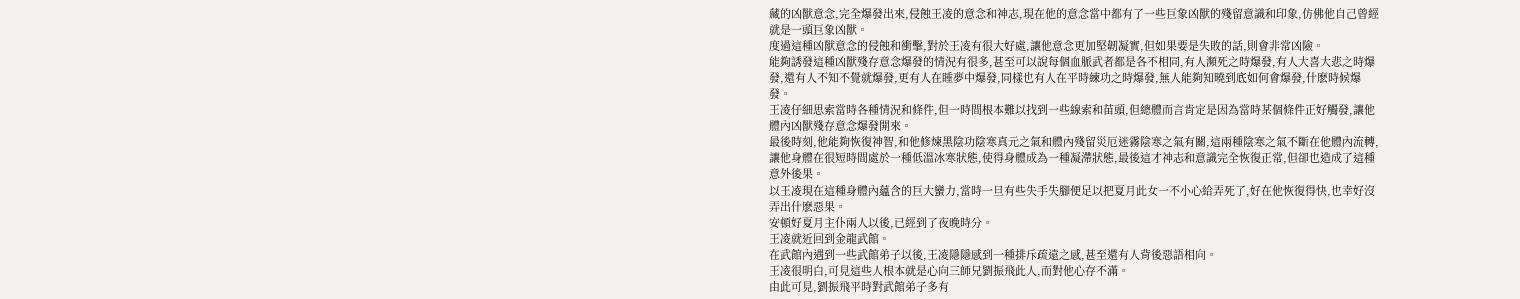藏的凶獸意念,完全爆發出來,侵蝕王凌的意念和神志,現在他的意念當中都有了一些巨象凶獸的殘留意識和印象,仿佛他自己曾經就是一頭巨象凶獸。
度過這種凶獸意念的侵蝕和衝擊,對於王凌有很大好處,讓他意念更加堅韌凝實,但如果要是失敗的話,則會非常凶險。
能夠誘發這種凶獸殘存意念爆發的情況有很多,甚至可以說每個血脈武者都是各不相同,有人瀕死之時爆發,有人大喜大悲之時爆發,還有人不知不覺就爆發,更有人在睡夢中爆發,同樣也有人在平時練功之時爆發,無人能夠知曉到底如何會爆發,什麽時候爆發。
王凌仔細思索當時各種情況和條件,但一時間根本難以找到一些線索和苗頭,但總體而言肯定是因為當時某個條件正好觸發,讓他體內凶獸殘存意念爆發開來。
最後時刻,他能夠恢復神智,和他修煉黑陰功陰寒真元之氣和體內殘留災厄迷霧陰寒之氣有關,這兩種陰寒之氣不斷在他體內流轉,讓他身體在很短時間處於一種低溫冰寒狀態,使得身體成為一種凝滯狀態,最後這才神志和意識完全恢復正常,但卻也造成了這種意外後果。
以王凌現在這種身體內蘊含的巨大蠻力,當時一旦有些失手失腳便足以把夏月此女一不小心給弄死了,好在他恢復得快,也幸好沒弄出什麽惡果。
安頓好夏月主仆兩人以後,已經到了夜晚時分。
王凌就近回到金龍武館。
在武館內遇到一些武館弟子以後,王凌隱隱感到一種排斥疏遠之感,甚至還有人背後惡語相向。
王凌很明白,可見這些人根本就是心向三師兄劉振飛此人,而對他心存不滿。
由此可見,劉振飛平時對武館弟子多有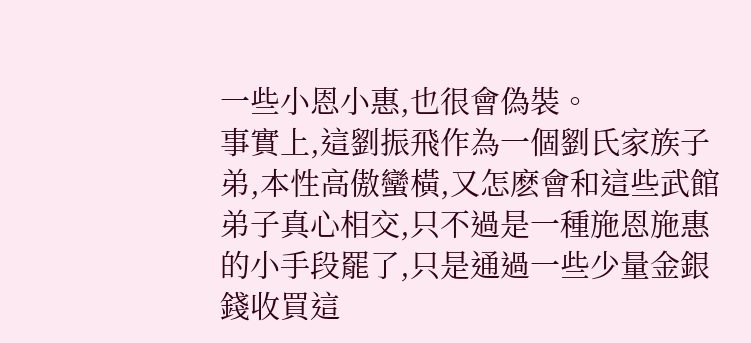一些小恩小惠,也很會偽裝。
事實上,這劉振飛作為一個劉氏家族子弟,本性高傲蠻橫,又怎麽會和這些武館弟子真心相交,只不過是一種施恩施惠的小手段罷了,只是通過一些少量金銀錢收買這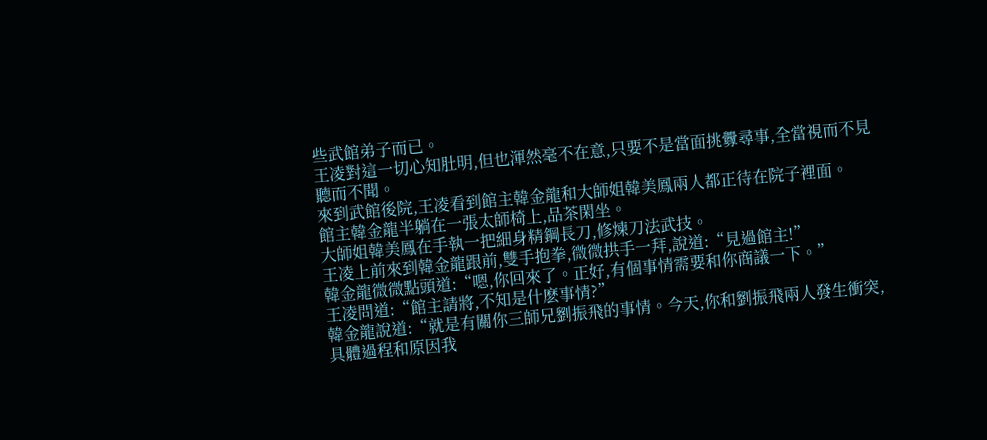些武館弟子而已。
王凌對這一切心知肚明,但也渾然毫不在意,只要不是當面挑釁尋事,全當視而不見聽而不聞。
來到武館後院,王凌看到館主韓金龍和大師姐韓美鳳兩人都正待在院子裡面。
館主韓金龍半躺在一張太師椅上,品茶閑坐。
大師姐韓美鳳在手執一把細身精鋼長刀,修煉刀法武技。
王凌上前來到韓金龍跟前,雙手抱拳,微微拱手一拜,說道:“見過館主!”
韓金龍微微點頭道:“嗯,你回來了。正好,有個事情需要和你商議一下。”
王凌問道:“館主請將,不知是什麽事情?”
韓金龍說道:“就是有關你三師兄劉振飛的事情。今天,你和劉振飛兩人發生衝突,具體過程和原因我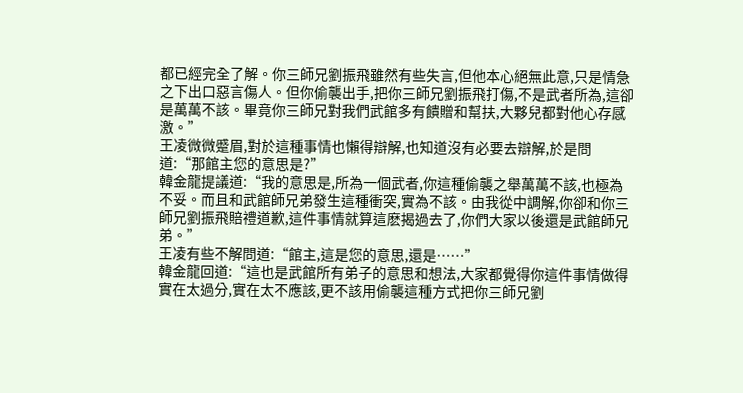都已經完全了解。你三師兄劉振飛雖然有些失言,但他本心絕無此意,只是情急之下出口惡言傷人。但你偷襲出手,把你三師兄劉振飛打傷,不是武者所為,這卻是萬萬不該。畢竟你三師兄對我們武館多有饋贈和幫扶,大夥兒都對他心存感激。”
王凌微微蹙眉,對於這種事情也懶得辯解,也知道沒有必要去辯解,於是問道:“那館主您的意思是?”
韓金龍提議道:“我的意思是,所為一個武者,你這種偷襲之舉萬萬不該,也極為不妥。而且和武館師兄弟發生這種衝突,實為不該。由我從中調解,你卻和你三師兄劉振飛賠禮道歉,這件事情就算這麽揭過去了,你們大家以後還是武館師兄弟。”
王凌有些不解問道:“館主,這是您的意思,還是……”
韓金龍回道:“這也是武館所有弟子的意思和想法,大家都覺得你這件事情做得實在太過分,實在太不應該,更不該用偷襲這種方式把你三師兄劉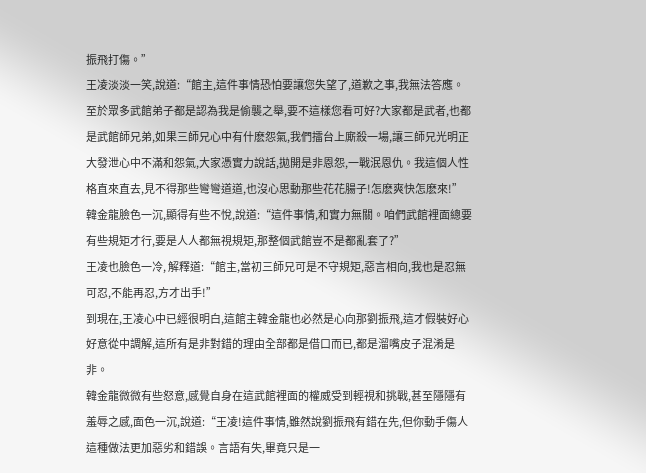振飛打傷。”
王凌淡淡一笑,說道:“館主,這件事情恐怕要讓您失望了,道歉之事,我無法答應。至於眾多武館弟子都是認為我是偷襲之舉,要不這樣您看可好?大家都是武者,也都是武館師兄弟,如果三師兄心中有什麽怨氣,我們擂台上廝殺一場,讓三師兄光明正大發泄心中不滿和怨氣,大家憑實力說話,拋開是非恩怨,一戰泯恩仇。我這個人性格直來直去,見不得那些彎彎道道,也沒心思動那些花花腸子!怎麽爽快怎麽來!”
韓金龍臉色一沉,顯得有些不悅,說道:“這件事情,和實力無關。咱們武館裡面總要有些規矩才行,要是人人都無視規矩,那整個武館豈不是都亂套了?”
王凌也臉色一冷, 解釋道:“館主,當初三師兄可是不守規矩,惡言相向,我也是忍無可忍,不能再忍,方才出手!”
到現在,王凌心中已經很明白,這館主韓金龍也必然是心向那劉振飛,這才假裝好心好意從中調解,這所有是非對錯的理由全部都是借口而已,都是溜嘴皮子混淆是非。
韓金龍微微有些怒意,感覺自身在這武館裡面的權威受到輕視和挑戰,甚至隱隱有羞辱之感,面色一沉,說道:“王凌!這件事情,雖然說劉振飛有錯在先,但你動手傷人這種做法更加惡劣和錯誤。言語有失,畢竟只是一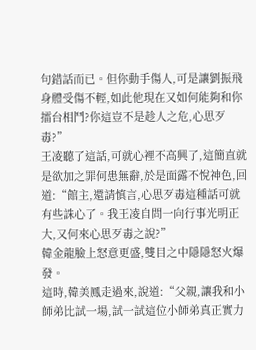句錯話而已。但你動手傷人,可是讓劉振飛身體受傷不輕,如此他現在又如何能夠和你擂台相鬥?你這豈不是趁人之危,心思歹毒?”
王凌聽了這話,可就心裡不高興了,這簡直就是欲加之罪何患無辭,於是面露不悅神色,回道:“館主,還請慎言,心思歹毒這種話可就有些誅心了。我王凌自問一向行事光明正大,又何來心思歹毒之說?”
韓金龍臉上怒意更盛,雙目之中隱隱怒火爆發。
這時,韓美鳳走過來,說道:“父親,讓我和小師弟比試一場,試一試這位小師弟真正實力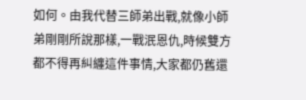如何。由我代替三師弟出戰,就像小師弟剛剛所說那樣,一戰泯恩仇,時候雙方都不得再糾纏這件事情,大家都仍舊還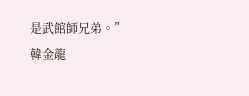是武館師兄弟。”
韓金龍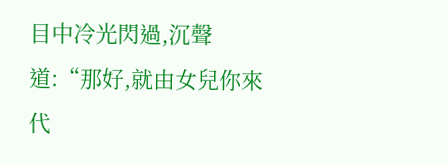目中冷光閃過,沉聲道:“那好,就由女兒你來代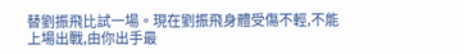替劉振飛比試一場。現在劉振飛身體受傷不輕,不能上場出戰,由你出手最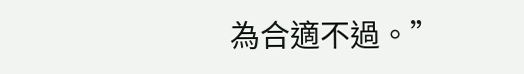為合適不過。”